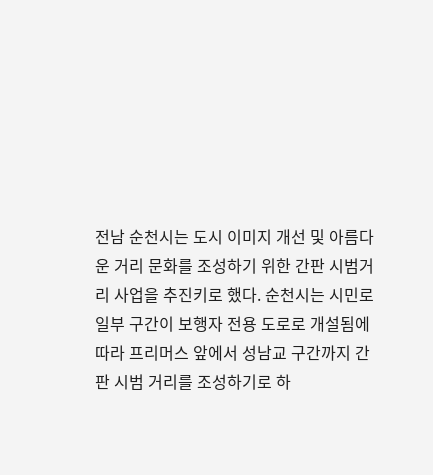전남 순천시는 도시 이미지 개선 및 아름다운 거리 문화를 조성하기 위한 간판 시범거리 사업을 추진키로 했다. 순천시는 시민로 일부 구간이 보행자 전용 도로로 개설됨에 따라 프리머스 앞에서 성남교 구간까지 간판 시범 거리를 조성하기로 하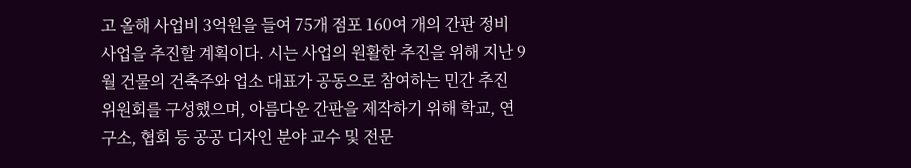고 올해 사업비 3억원을 들여 75개 점포 160여 개의 간판 정비 사업을 추진할 계획이다. 시는 사업의 원활한 추진을 위해 지난 9월 건물의 건축주와 업소 대표가 공동으로 참여하는 민간 추진 위원회를 구성했으며, 아름다운 간판을 제작하기 위해 학교, 연구소, 협회 등 공공 디자인 분야 교수 및 전문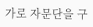가로 자문단을 구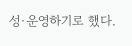성·운영하기로 했다.